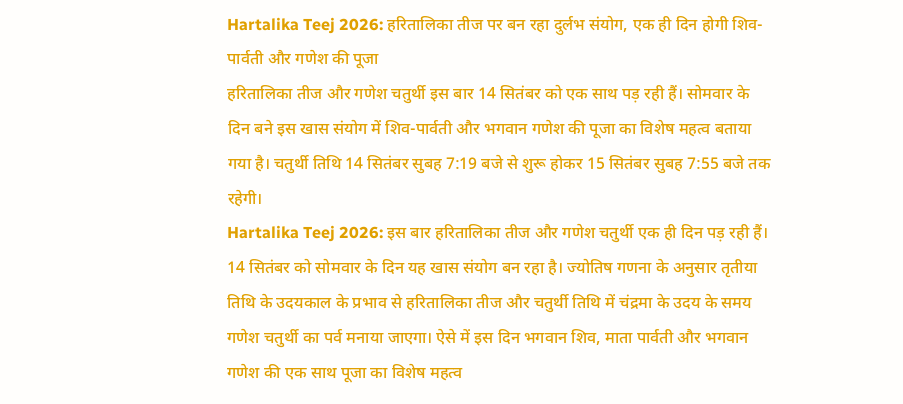Hartalika Teej 2026: हरितालिका तीज पर बन रहा दुर्लभ संयोग, एक ही दिन होगी शिव-पार्वती और गणेश की पूजा
हरितालिका तीज और गणेश चतुर्थी इस बार 14 सितंबर को एक साथ पड़ रही हैं। सोमवार के दिन बने इस खास संयोग में शिव-पार्वती और भगवान गणेश की पूजा का विशेष महत्व बताया गया है। चतुर्थी तिथि 14 सितंबर सुबह 7:19 बजे से शुरू होकर 15 सितंबर सुबह 7:55 बजे तक रहेगी।
Hartalika Teej 2026: इस बार हरितालिका तीज और गणेश चतुर्थी एक ही दिन पड़ रही हैं। 14 सितंबर को सोमवार के दिन यह खास संयोग बन रहा है। ज्योतिष गणना के अनुसार तृतीया तिथि के उदयकाल के प्रभाव से हरितालिका तीज और चतुर्थी तिथि में चंद्रमा के उदय के समय गणेश चतुर्थी का पर्व मनाया जाएगा। ऐसे में इस दिन भगवान शिव, माता पार्वती और भगवान गणेश की एक साथ पूजा का विशेष महत्व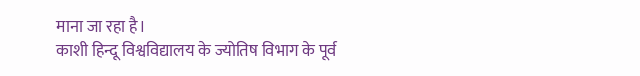माना जा रहा है।
काशी हिन्दू विश्वविद्यालय के ज्योतिष विभाग के पूर्व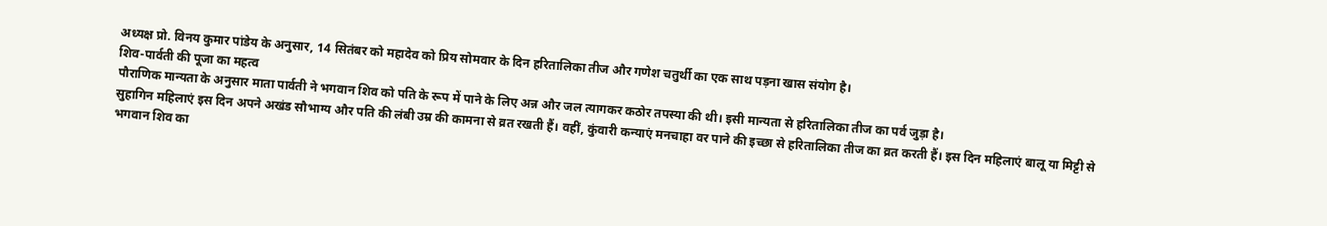अध्यक्ष प्रो. विनय कुमार पांडेय के अनुसार, 14 सितंबर को महादेव को प्रिय सोमवार के दिन हरितालिका तीज और गणेश चतुर्थी का एक साथ पड़ना खास संयोग है।
शिव-पार्वती की पूजा का महत्व
पौराणिक मान्यता के अनुसार माता पार्वती ने भगवान शिव को पति के रूप में पाने के लिए अन्न और जल त्यागकर कठोर तपस्या की थी। इसी मान्यता से हरितालिका तीज का पर्व जुड़ा है।
सुहागिन महिलाएं इस दिन अपने अखंड सौभाग्य और पति की लंबी उम्र की कामना से व्रत रखती हैं। वहीं, कुंवारी कन्याएं मनचाहा वर पाने की इच्छा से हरितालिका तीज का व्रत करती हैं। इस दिन महिलाएं बालू या मिट्टी से भगवान शिव का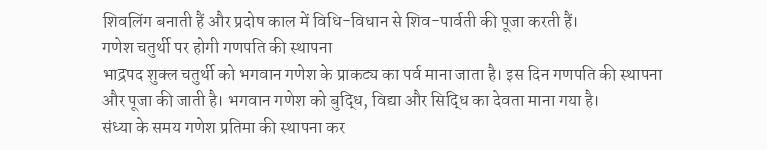शिवलिंग बनाती हैं और प्रदोष काल में विधि-विधान से शिव-पार्वती की पूजा करती हैं।
गणेश चतुर्थी पर होगी गणपति की स्थापना
भाद्रपद शुक्ल चतुर्थी को भगवान गणेश के प्राकट्य का पर्व माना जाता है। इस दिन गणपति की स्थापना और पूजा की जाती है। भगवान गणेश को बुद्धि, विद्या और सिद्धि का देवता माना गया है।
संध्या के समय गणेश प्रतिमा की स्थापना कर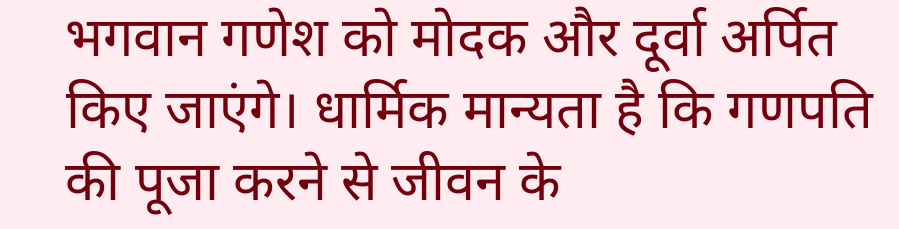भगवान गणेश को मोदक और दूर्वा अर्पित किए जाएंगे। धार्मिक मान्यता है कि गणपति की पूजा करने से जीवन के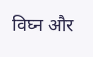विघ्न और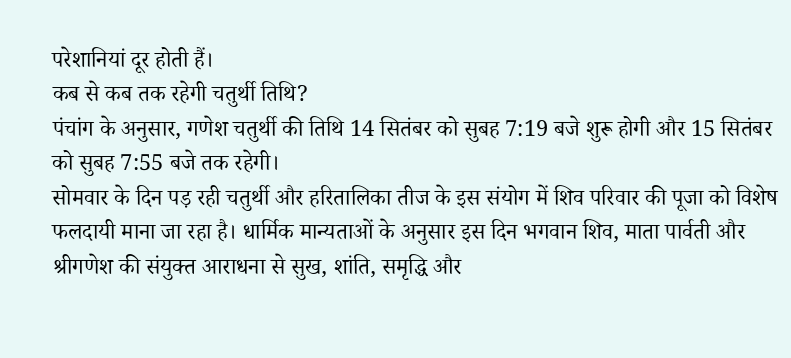परेशानियां दूर होती हैं।
कब से कब तक रहेगी चतुर्थी तिथि?
पंचांग के अनुसार, गणेश चतुर्थी की तिथि 14 सितंबर को सुबह 7:19 बजे शुरू होगी और 15 सितंबर को सुबह 7:55 बजे तक रहेगी।
सोमवार के दिन पड़ रही चतुर्थी और हरितालिका तीज के इस संयोग में शिव परिवार की पूजा को विशेष फलदायी माना जा रहा है। धार्मिक मान्यताओं के अनुसार इस दिन भगवान शिव, माता पार्वती और श्रीगणेश की संयुक्त आराधना से सुख, शांति, समृद्धि और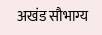अखंड सौभाग्य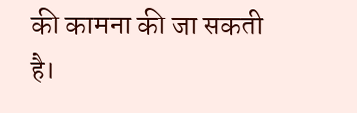की कामना की जा सकती है।